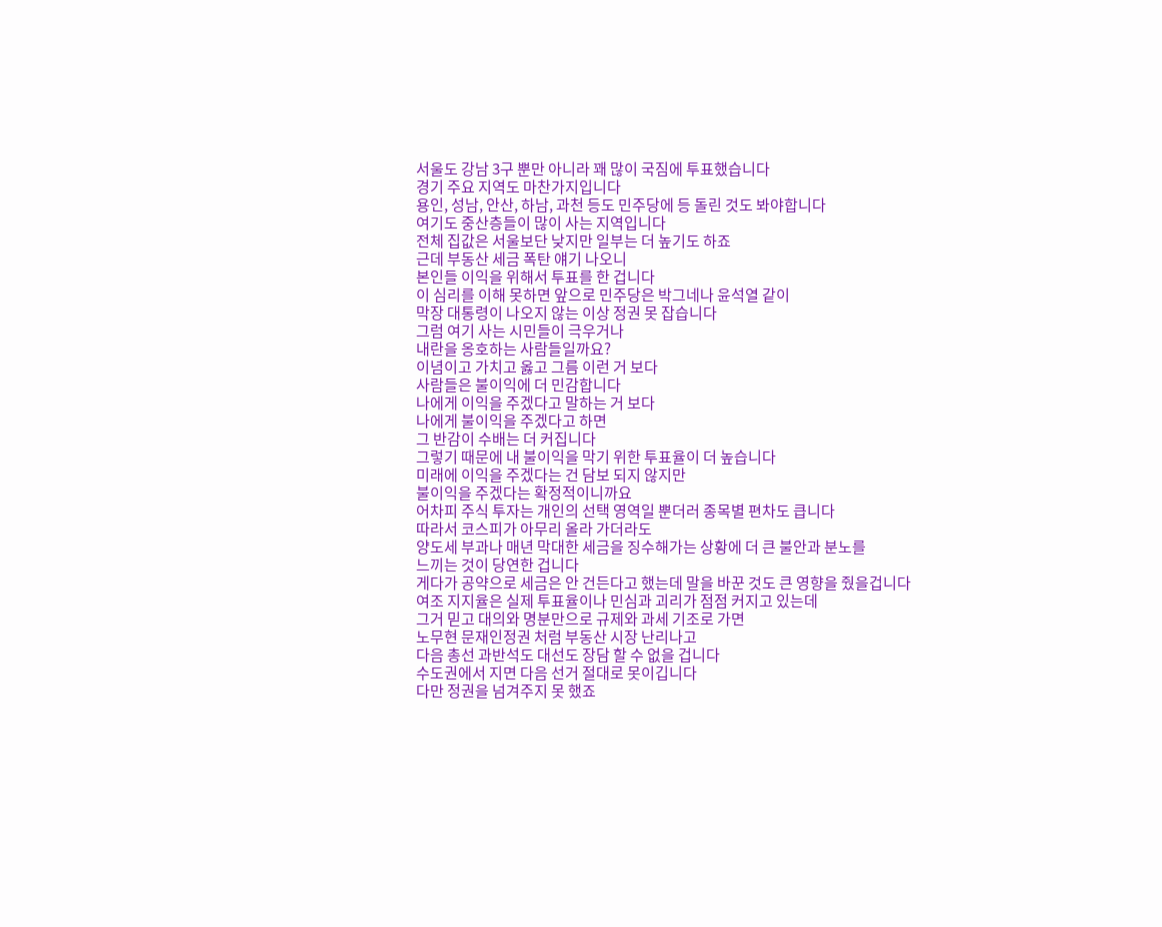서울도 강남 3구 뿐만 아니라 꽤 많이 국짐에 투표했습니다
경기 주요 지역도 마찬가지입니다
용인, 성남, 안산, 하남, 과천 등도 민주당에 등 돌린 것도 봐야합니다
여기도 중산층들이 많이 사는 지역입니다
전체 집값은 서울보단 낮지만 일부는 더 높기도 하죠
근데 부동산 세금 폭탄 얘기 나오니
본인들 이익을 위해서 투표를 한 겁니다
이 심리를 이해 못하면 앞으로 민주당은 박그네나 윤석열 같이
막장 대통령이 나오지 않는 이상 정권 못 잡습니다
그럼 여기 사는 시민들이 극우거나
내란을 옹호하는 사람들일까요?
이념이고 가치고 옳고 그름 이런 거 보다
사람들은 불이익에 더 민감합니다
나에게 이익을 주겠다고 말하는 거 보다
나에게 불이익을 주겠다고 하면
그 반감이 수배는 더 커집니다
그렇기 때문에 내 불이익을 막기 위한 투표율이 더 높습니다
미래에 이익을 주겠다는 건 담보 되지 않지만
불이익을 주겠다는 확정적이니까요
어차피 주식 투자는 개인의 선택 영역일 뿐더러 종목별 편차도 큽니다
따라서 코스피가 아무리 올라 가더라도
양도세 부과나 매년 막대한 세금을 징수해가는 상황에 더 큰 불안과 분노를
느끼는 것이 당연한 겁니다
게다가 공약으로 세금은 안 건든다고 했는데 말을 바꾼 것도 큰 영향을 줬을겁니다
여조 지지율은 실제 투표율이나 민심과 괴리가 점점 커지고 있는데
그거 믿고 대의와 명분만으로 규제와 과세 기조로 가면
노무현 문재인정권 처럼 부동산 시장 난리나고
다음 총선 과반석도 대선도 장담 할 수 없을 겁니다
수도권에서 지면 다음 선거 절대로 못이깁니다
다만 정권을 넘겨주지 못 했죠